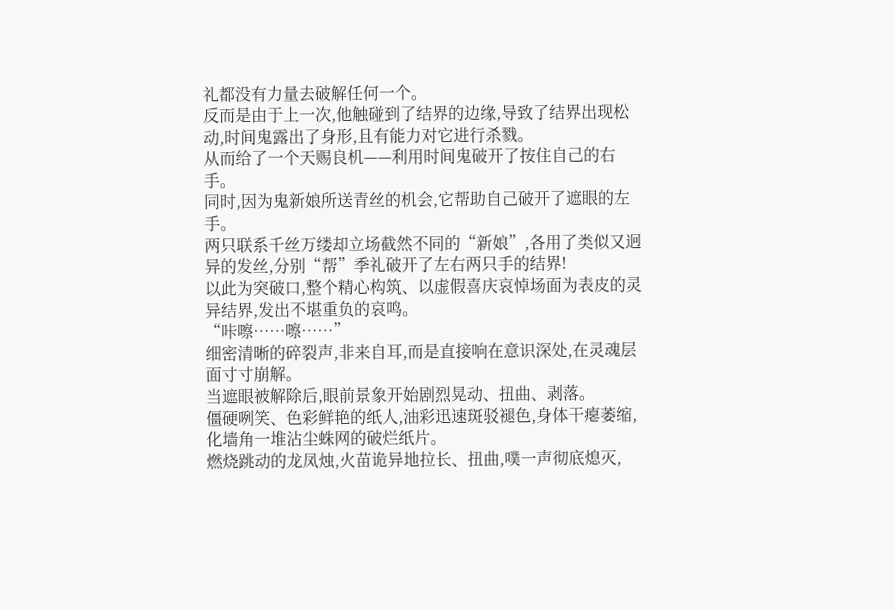礼都没有力量去破解任何一个。
反而是由于上一次,他触碰到了结界的边缘,导致了结界出现松动,时间鬼露出了身形,且有能力对它进行杀戮。
从而给了一个天赐良机——利用时间鬼破开了按住自己的右手。
同时,因为鬼新娘所送青丝的机会,它帮助自己破开了遮眼的左手。
两只联系千丝万缕却立场截然不同的“新娘”,各用了类似又迥异的发丝,分别“帮”季礼破开了左右两只手的结界!
以此为突破口,整个精心构筑、以虚假喜庆哀悼场面为表皮的灵异结界,发出不堪重负的哀鸣。
“咔嚓……嚓……”
细密清晰的碎裂声,非来自耳,而是直接响在意识深处,在灵魂层面寸寸崩解。
当遮眼被解除后,眼前景象开始剧烈晃动、扭曲、剥落。
僵硬咧笑、色彩鲜艳的纸人,油彩迅速斑驳褪色,身体干瘪萎缩,化墙角一堆沾尘蛛网的破烂纸片。
燃烧跳动的龙凤烛,火苗诡异地拉长、扭曲,噗一声彻底熄灭,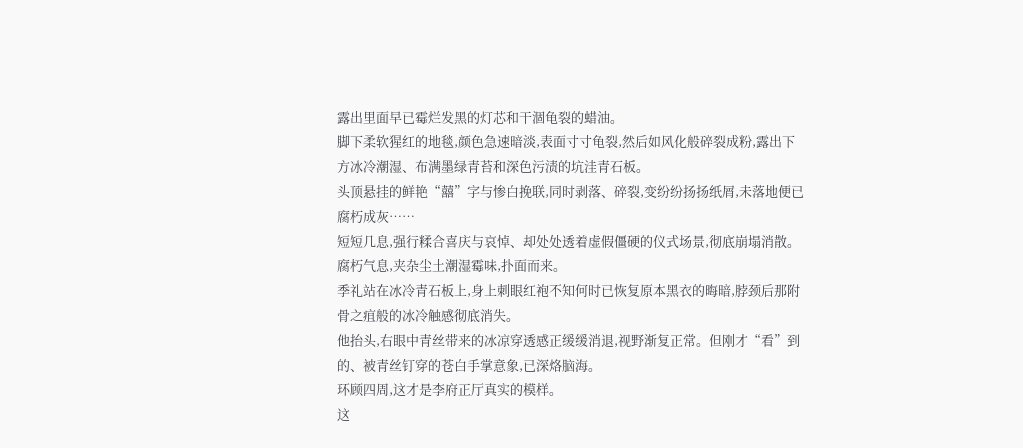露出里面早已霉烂发黑的灯芯和干涸龟裂的蜡油。
脚下柔软猩红的地毯,颜色急速暗淡,表面寸寸龟裂,然后如风化般碎裂成粉,露出下方冰冷潮湿、布满墨绿青苔和深色污渍的坑洼青石板。
头顶悬挂的鲜艳“囍”字与惨白挽联,同时剥落、碎裂,变纷纷扬扬纸屑,未落地便已腐朽成灰……
短短几息,强行糅合喜庆与哀悼、却处处透着虚假僵硬的仪式场景,彻底崩塌消散。
腐朽气息,夹杂尘土潮湿霉味,扑面而来。
季礼站在冰冷青石板上,身上刺眼红袍不知何时已恢复原本黑衣的晦暗,脖颈后那附骨之疽般的冰冷触感彻底消失。
他抬头,右眼中青丝带来的冰凉穿透感正缓缓消退,视野渐复正常。但刚才“看”到的、被青丝钉穿的苍白手掌意象,已深烙脑海。
环顾四周,这才是李府正厅真实的模样。
这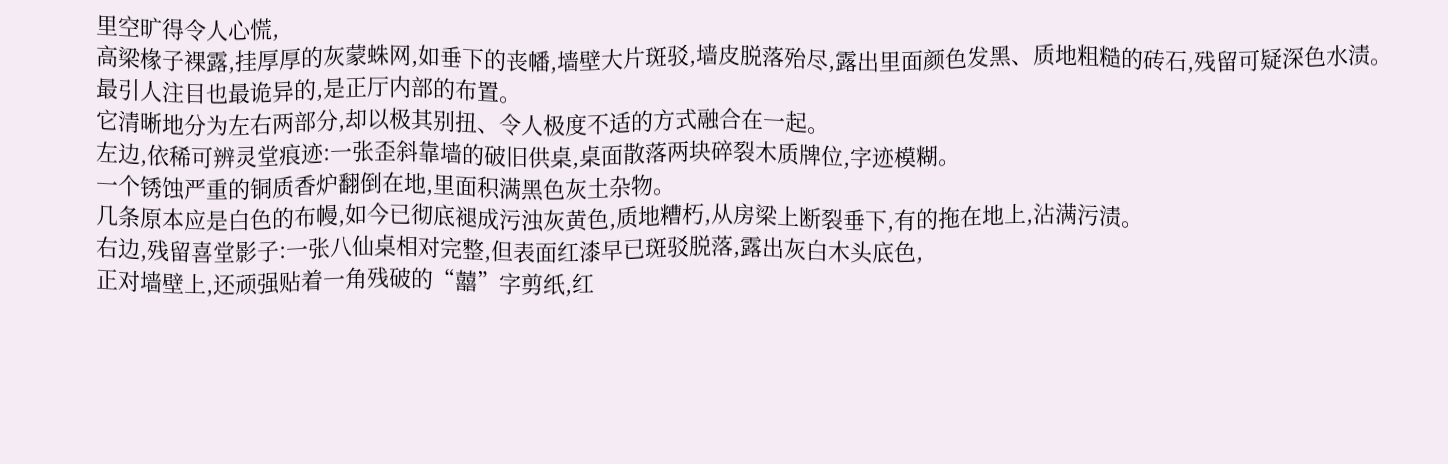里空旷得令人心慌,
高梁椽子裸露,挂厚厚的灰蒙蛛网,如垂下的丧幡,墙壁大片斑驳,墙皮脱落殆尽,露出里面颜色发黑、质地粗糙的砖石,残留可疑深色水渍。
最引人注目也最诡异的,是正厅内部的布置。
它清晰地分为左右两部分,却以极其别扭、令人极度不适的方式融合在一起。
左边,依稀可辨灵堂痕迹:一张歪斜靠墙的破旧供桌,桌面散落两块碎裂木质牌位,字迹模糊。
一个锈蚀严重的铜质香炉翻倒在地,里面积满黑色灰土杂物。
几条原本应是白色的布幔,如今已彻底褪成污浊灰黄色,质地糟朽,从房梁上断裂垂下,有的拖在地上,沾满污渍。
右边,残留喜堂影子:一张八仙桌相对完整,但表面红漆早已斑驳脱落,露出灰白木头底色,
正对墙壁上,还顽强贴着一角残破的“囍”字剪纸,红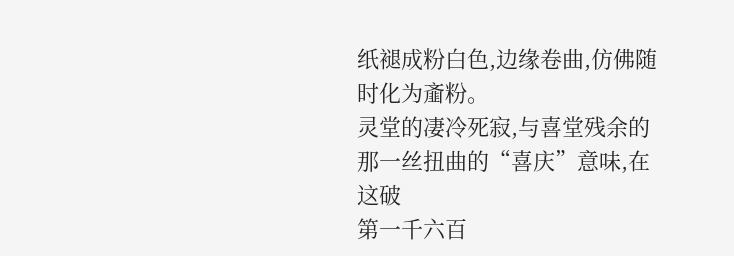纸褪成粉白色,边缘卷曲,仿佛随时化为齑粉。
灵堂的凄冷死寂,与喜堂残余的那一丝扭曲的“喜庆”意味,在这破
第一千六百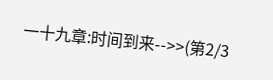一十九章:时间到来-->>(第2/3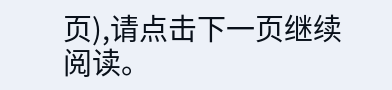页),请点击下一页继续阅读。